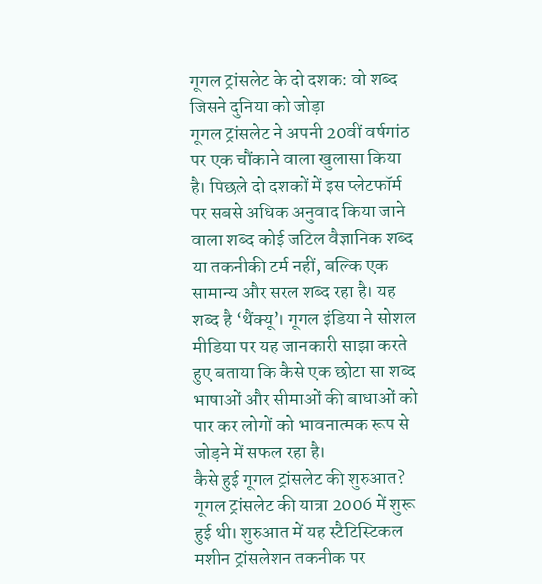गूगल ट्रांसलेट के दो दशक: वो शब्द जिसने दुनिया को जोड़ा
गूगल ट्रांसलेट ने अपनी 20वीं वर्षगांठ पर एक चौंकाने वाला खुलासा किया है। पिछले दो दशकों में इस प्लेटफॉर्म पर सबसे अधिक अनुवाद किया जाने वाला शब्द कोई जटिल वैज्ञानिक शब्द या तकनीकी टर्म नहीं, बल्कि एक सामान्य और सरल शब्द रहा है। यह शब्द है ‘थैंक्यू’। गूगल इंडिया ने सोशल मीडिया पर यह जानकारी साझा करते हुए बताया कि कैसे एक छोटा सा शब्द भाषाओं और सीमाओं की बाधाओं को पार कर लोगों को भावनात्मक रूप से जोड़ने में सफल रहा है।
कैसे हुई गूगल ट्रांसलेट की शुरुआत?
गूगल ट्रांसलेट की यात्रा 2006 में शुरू हुई थी। शुरुआत में यह स्टैटिस्टिकल मशीन ट्रांसलेशन तकनीक पर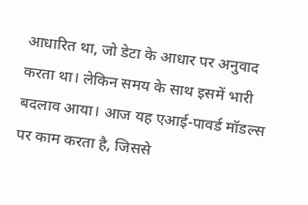आधारित था, जो डेटा के आधार पर अनुवाद करता था। लेकिन समय के साथ इसमें भारी बदलाव आया। आज यह एआई-पावर्ड मॉडल्स पर काम करता है, जिससे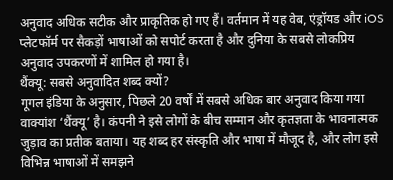अनुवाद अधिक सटीक और प्राकृतिक हो गए हैं। वर्तमान में यह वेब, एंड्रॉयड और iOS प्लेटफॉर्म पर सैकड़ों भाषाओं को सपोर्ट करता है और दुनिया के सबसे लोकप्रिय अनुवाद उपकरणों में शामिल हो गया है।
थैंक्यू: सबसे अनुवादित शब्द क्यों?
गूगल इंडिया के अनुसार, पिछले 20 वर्षों में सबसे अधिक बार अनुवाद किया गया वाक्यांश ‘थैंक्यू’ है। कंपनी ने इसे लोगों के बीच सम्मान और कृतज्ञता के भावनात्मक जुड़ाव का प्रतीक बताया। यह शब्द हर संस्कृति और भाषा में मौजूद है, और लोग इसे विभिन्न भाषाओं में समझने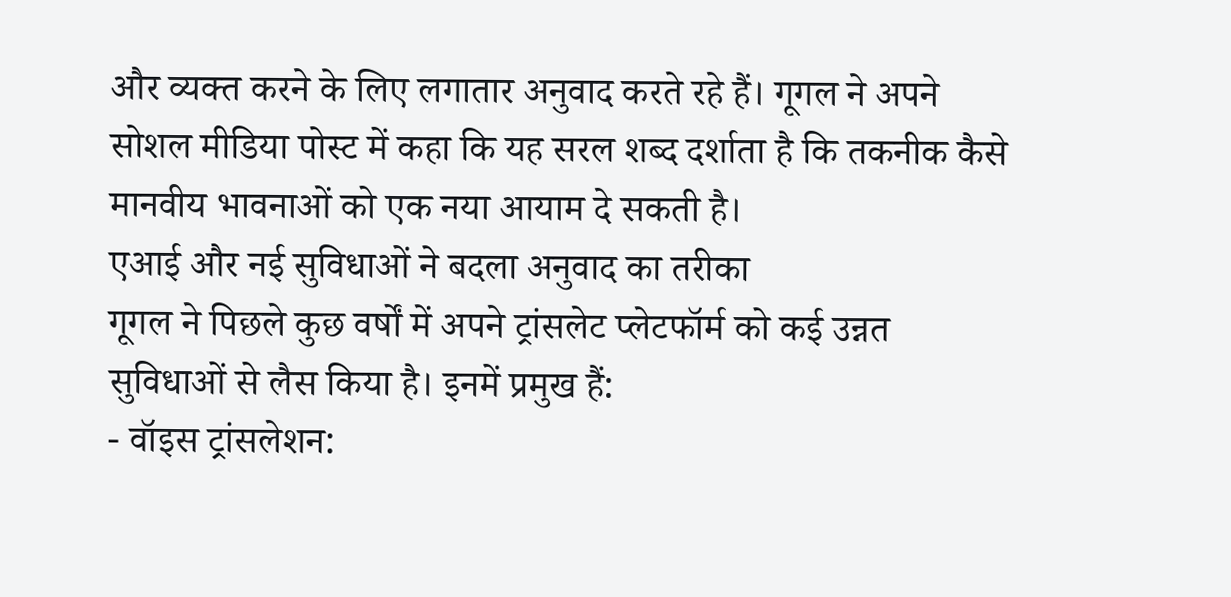और व्यक्त करने के लिए लगातार अनुवाद करते रहे हैं। गूगल ने अपने सोशल मीडिया पोस्ट में कहा कि यह सरल शब्द दर्शाता है कि तकनीक कैसे मानवीय भावनाओं को एक नया आयाम दे सकती है।
एआई और नई सुविधाओं ने बदला अनुवाद का तरीका
गूगल ने पिछले कुछ वर्षों में अपने ट्रांसलेट प्लेटफॉर्म को कई उन्नत सुविधाओं से लैस किया है। इनमें प्रमुख हैं:
- वॉइस ट्रांसलेशन: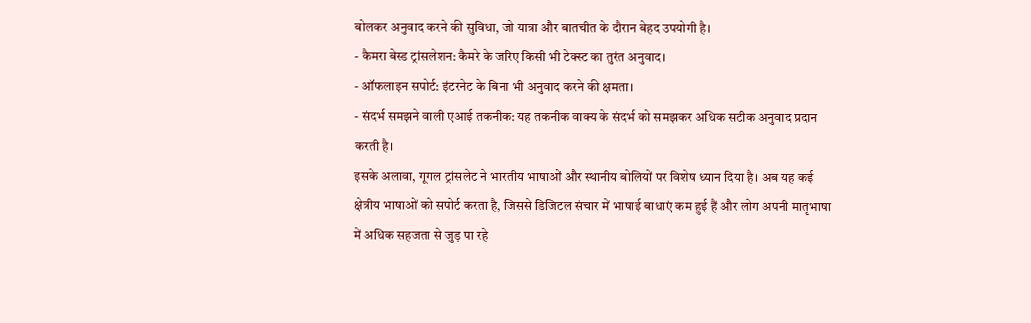बोलकर अनुवाद करने की सुविधा, जो यात्रा और बातचीत के दौरान बेहद उपयोगी है।
- कैमरा बेस्ड ट्रांसलेशन: कैमरे के जरिए किसी भी टेक्स्ट का तुरंत अनुवाद।
- ऑफलाइन सपोर्ट: इंटरनेट के बिना भी अनुवाद करने की क्षमता।
- संदर्भ समझने वाली एआई तकनीक: यह तकनीक वाक्य के संदर्भ को समझकर अधिक सटीक अनुवाद प्रदान करती है।
इसके अलावा, गूगल ट्रांसलेट ने भारतीय भाषाओं और स्थानीय बोलियों पर विशेष ध्यान दिया है। अब यह कई क्षेत्रीय भाषाओं को सपोर्ट करता है, जिससे डिजिटल संचार में भाषाई बाधाएं कम हुई हैं और लोग अपनी मातृभाषा में अधिक सहजता से जुड़ पा रहे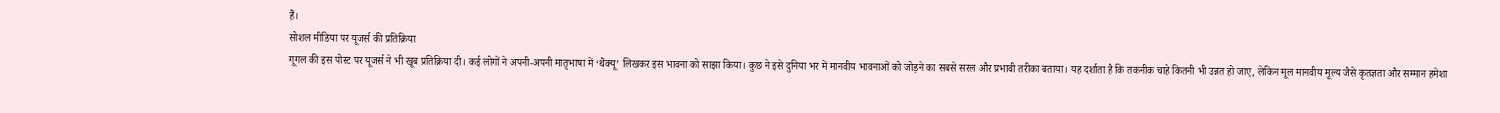हैं।
सोशल मीडिया पर यूजर्स की प्रतिक्रिया
गूगल की इस पोस्ट पर यूजर्स ने भी खूब प्रतिक्रिया दी। कई लोगों ने अपनी-अपनी मातृभाषा में ‘थैंक्यू’ लिखकर इस भावना को साझा किया। कुछ ने इसे दुनिया भर में मानवीय भावनाओं को जोड़ने का सबसे सरल और प्रभावी तरीका बताया। यह दर्शाता है कि तकनीक चाहे कितनी भी उन्नत हो जाए, लेकिन मूल मानवीय मूल्य जैसे कृतज्ञता और सम्मान हमेशा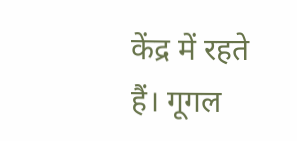केंद्र में रहते हैं। गूगल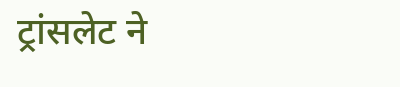ट्रांसलेट ने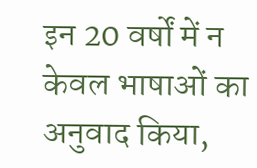इन 20 वर्षों में न केवल भाषाओं का अनुवाद किया,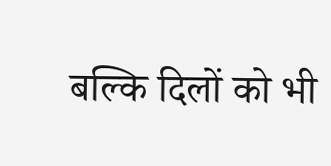बल्कि दिलों को भी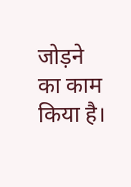जोड़ने का काम किया है।